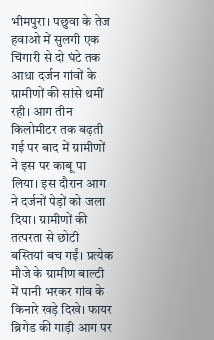भीमपुरा। पछुवा के तेज हवाओ में सुलगी एक चिंगारी से दो घंटे तक आधा दर्जन गांवों के ग्रामीणों की सांसे थमीं रही। आग तीन किलोमीटर तक बढ़ती गई पर बाद में ग्रामीणों ने इस पर काबू पा लिया। इस दौरान आग ने दर्जनों पेड़ों को जला दिया। ग्रामीणों की तत्परता से छोटी बस्तियां बच गईं। प्रत्येक मौजे के ग्रामीण बाल्टी में पानी भरकर गांव के किनारे खड़े दिखे। फायर ब्रिगेड की गाड़ी आग पर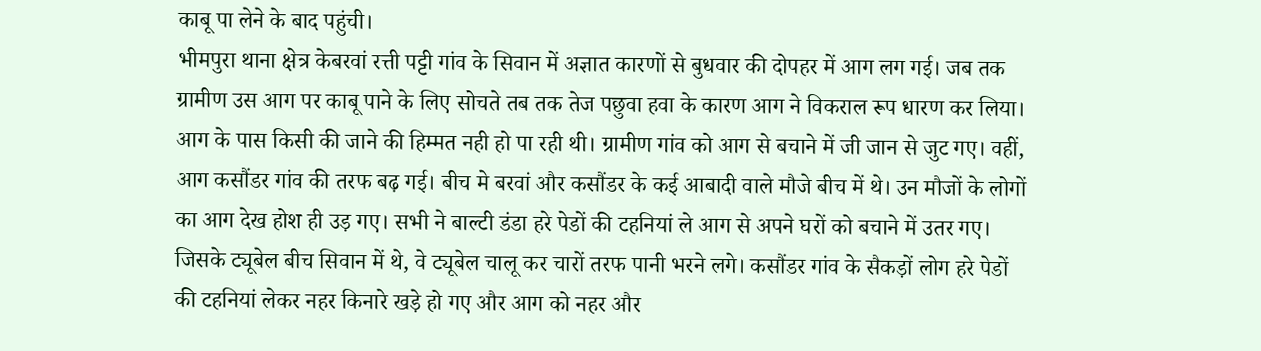काबू पा लेने के बाद पहुंची।
भीमपुरा थाना क्षेत्र केबरवां रत्ती पट्टी गांव के सिवान में अज्ञात कारणों से बुधवार की दोपहर में आग लग गई। जब तक ग्रामीण उस आग पर काबू पाने के लिए सोचते तब तक तेज पछुवा हवा के कारण आग ने विकराल रूप धारण कर लिया। आग के पास किसी की जाने की हिम्मत नही हो पा रही थी। ग्रामीण गांव को आग से बचाने में जी जान से जुट गए। वहीं, आग कसौंडर गांव की तरफ बढ़ गई। बीच मे बरवां और कसौंडर के कई आबादी वाले मौजे बीच में थे। उन मौजों के लोगों का आग देख होश ही उड़ गए। सभी ने बाल्टी डंडा हरे पेडों की टहनियां ले आग से अपने घरों को बचाने में उतर गए। जिसके ट्यूबेल बीच सिवान में थे, वे ट्यूबेल चालू कर चारों तरफ पानी भरने लगे। कसौंडर गांव के सैकड़ों लोग हरे पेडों की टहनियां लेकर नहर किनारे खड़े हो गए और आग को नहर और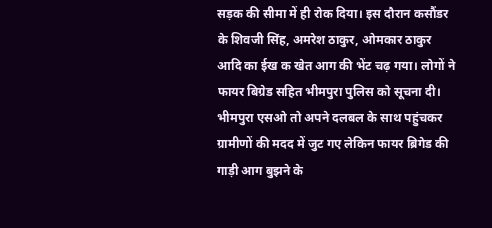सड़क की सीमा में ही रोक दिया। इस दौरान कसौंडर के शिवजी सिंह, अमरेश ठाकुर, ओमकार ठाकुर आदि का ईख क खेत आग की भेंट चढ़ गया। लोगों ने फायर बिग्रेड सहित भीमपुरा पुलिस को सूचना दी। भीमपुरा एसओ तो अपने दलबल के साथ पहुंचकर ग्रामीणों की मदद में जुट गए लेकिन फायर ब्रिगेड की गाड़ी आग बुझने के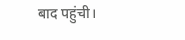बाद पहुंची।